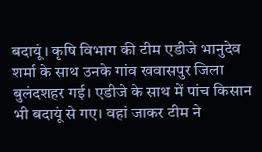बदायूं। कृषि विभाग की टीम एडीजे भानुदेव शर्मा के साथ उनके गांव खवासपुर जिला बुलंदशहर गई। एडीजे के साथ में पांच किसान भी बदायूं से गए। वहां जाकर टीम ने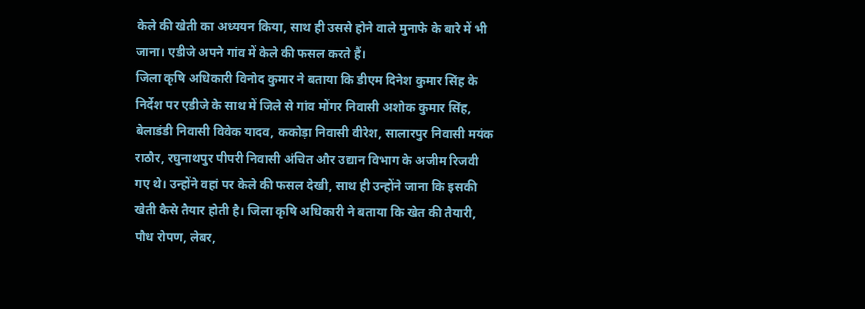केले की खेती का अध्ययन किया, साथ ही उससे होने वाले मुनाफे के बारे में भी जाना। एडीजे अपने गांव में केले की फसल करते हैं।
जिला कृषि अधिकारी विनोद कुमार ने बताया कि डीएम दिनेश कुमार सिंह के निर्देश पर एडीजे के साथ में जिले से गांव मोंगर निवासी अशोक कुमार सिंह, बेलाडंडी निवासी विवेक यादव, ककोड़ा निवासी वीरेश, सालारपुर निवासी मयंक राठौर, रघुनाथपुर पीपरी निवासी अंचित और उद्यान विभाग के अजीम रिजवी गए थे। उन्होंने वहां पर केले की फसल देखी, साथ ही उन्होंने जाना कि इसकी खेती कैसे तैयार होती है। जिला कृषि अधिकारी ने बताया कि खेत की तैयारी, पौध रोपण, लेबर,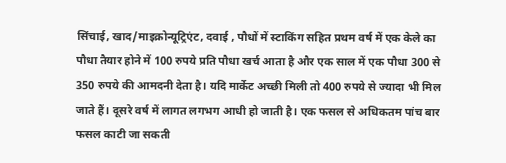सिंचाई, खाद/माइक्रोन्यूट्रिएंट, दवाई , पौधों में स्टाकिंग सहित प्रथम वर्ष में एक केले का पौधा तैयार होने में 100 रुपये प्रति पौधा खर्च आता है और एक साल में एक पौधा 300 से 350 रुपये की आमदनी देता है। यदि मार्केट अच्छी मिली तो 400 रुपये से ज्यादा भी मिल जाते हैं। दूसरे वर्ष में लागत लगभग आधी हो जाती है। एक फसल से अधिकतम पांच बार फसल काटी जा सकती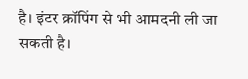है। इंटर क्रॉपिंग से भी आमदनी ली जा सकती है।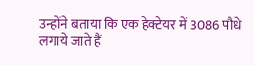उन्होंने बताया कि एक हेक्टेयर में 3086 पौधे लगाये जाते हैं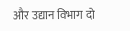और उद्यान विभाग दो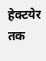हेक्टयेर तक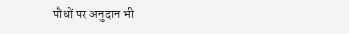पौधों पर अनुदान भी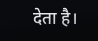देता है।